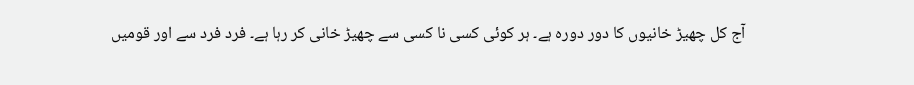آج کل چھیڑ خانیوں کا دور دورہ ہے۔ ہر کوئی کسی نا کسی سے چھیڑ خانی کر رہا ہے۔ فرد فرد سے اور قومیں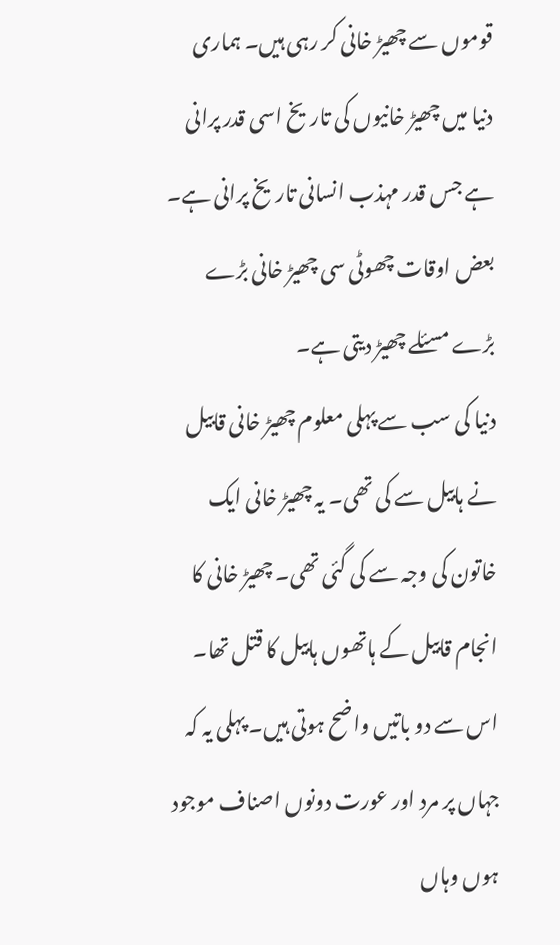قوموں سے چھیڑ خانی کر رہی ہیں۔ ہماری دنیا میں چھیڑ خانیوں کی تاریخ اسی قدر پرانی ہے جس قدر مہذب انسانی تاریخ پرانی ہے۔ بعض اوقات چھوٹی سی چھیڑ خانی بڑے بڑے مسئلے چھیڑ دیتی ہے۔
دنیا کی سب سے پہلی معلوم چھیڑ خانی قابیل نے ہابیل سے کی تھی۔ یہ چھیڑ خانی ایک خاتون کی وجہ سے کی گئی تھی۔ چھیڑ خانی کا انجام قابیل کے ہاتھوں ہابیل کا قتل تھا۔ اس سے دو باتیں واضح ہوتی ہیں۔ پہلی یہ کہ جہاں پر مرد اور عورت دونوں اصناف موجود ہوں وہاں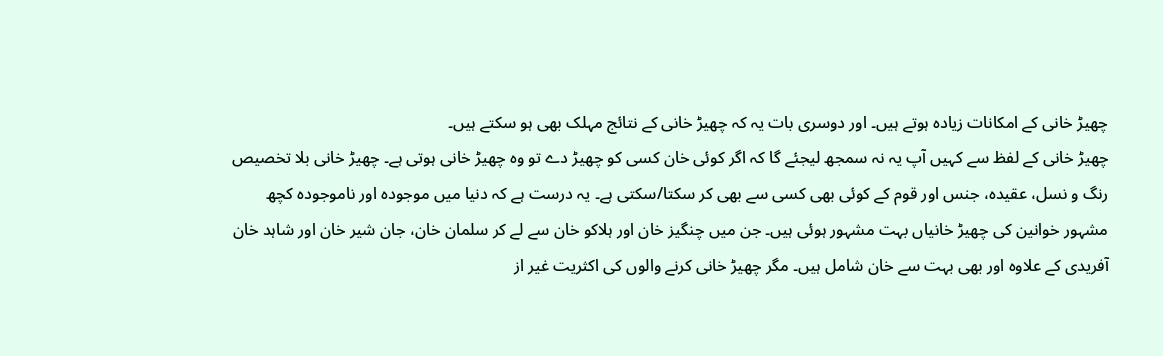چھیڑ خانی کے امکانات زیادہ ہوتے ہیں۔ اور دوسری بات یہ کہ چھیڑ خانی کے نتائج مہلک بھی ہو سکتے ہیں۔
چھیڑ خانی کے لفظ سے کہیں آپ یہ نہ سمجھ لیجئے گا کہ اگر کوئی خان کسی کو چھیڑ دے تو وہ چھیڑ خانی ہوتی ہے۔ چھیڑ خانی بلا تخصیص رنگ و نسل، عقیدہ، جنس اور قوم کے کوئی بھی کسی سے بھی کر سکتا/سکتی ہے۔ یہ درست ہے کہ دنیا میں موجودہ اور ناموجودہ کچھ مشہور خوانین کی چھیڑ خانیاں بہت مشہور ہوئی ہیں۔ جن میں چنگیز خان اور ہلاکو خان سے لے کر سلمان خان، جان شیر خان اور شاہد خان آفریدی کے علاوہ اور بھی بہت سے خان شامل ہیں۔ مگر چھیڑ خانی کرنے والوں کی اکثریت غیر از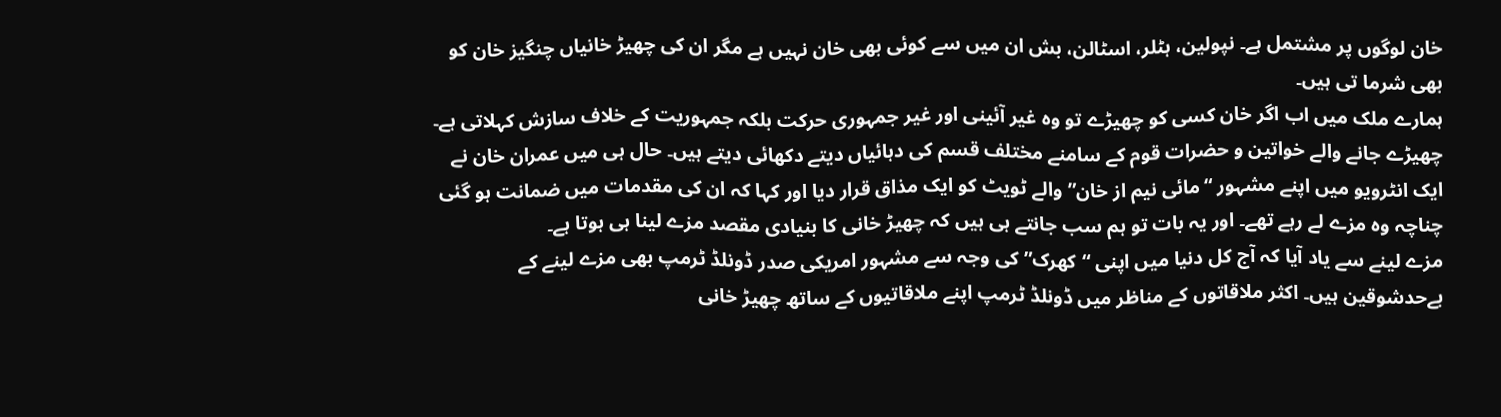خان لوگوں پر مشتمل ہے۔ نپولین، ہٹلر، اسٹالن، بش ان میں سے کوئی بھی خان نہیں ہے مگر ان کی چھیڑ خانیاں چنگیز خان کو بھی شرما تی ہیں۔
ہمارے ملک میں اب اگر خان کسی کو چھیڑے تو وہ غیر آئینی اور غیر جمہوری حرکت بلکہ جمہوریت کے خلاف سازش کہلاتی ہے۔ چھیڑے جانے والے خواتین و حضرات قوم کے سامنے مختلف قسم کی دہائیاں دیتے دکھائی دیتے ہیں۔ حال ہی میں عمران خان نے ایک انٹرویو میں اپنے مشہور “مائی نیم از خان” والے ٹویٹ کو ایک مذاق قرار دیا اور کہا کہ ان کی مقدمات میں ضمانت ہو گئی چناچہ وہ مزے لے رہے تھے۔ اور یہ بات تو ہم سب جانتے ہی ہیں کہ چھیڑ خانی کا بنیادی مقصد مزے لینا ہی ہوتا ہے۔
مزے لینے سے یاد آیا کہ آج کل دنیا میں اپنی “کھرک” کی وجہ سے مشہور امریکی صدر ڈونلڈ ٹرمپ بھی مزے لینے کے بےحدشوقین ہیں۔ اکثر ملاقاتوں کے مناظر میں ڈونلڈ ٹرمپ اپنے ملاقاتیوں کے ساتھ چھیڑ خانی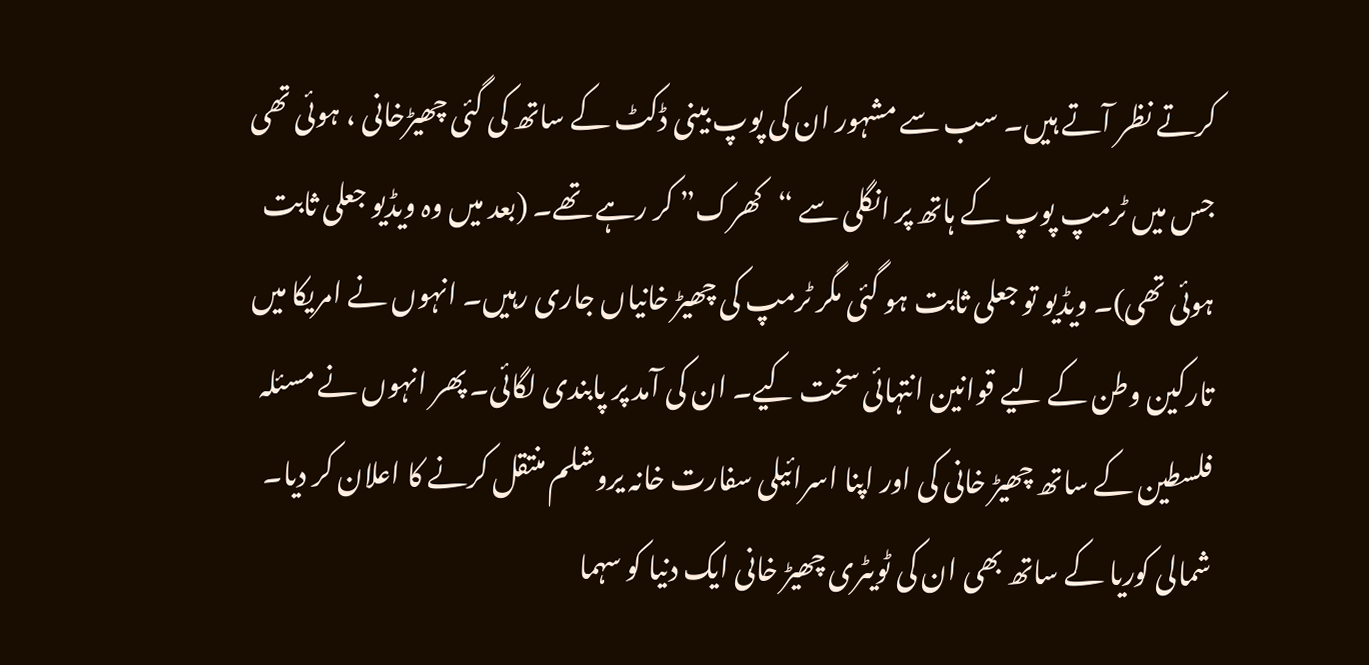کرتے نظر آتے ہیں۔ سب سے مشہور ان کی پوپ بینی ڈکٹ کے ساتھ کی گئی چھیڑخانی ، ہوئی تھی جس میں ٹرمپ پوپ کے ہاتھ پر انگلی سے “کھرک” کر رہے تھے۔ (بعد میں وہ ویڈیو جعلی ثابت ہوئی تھی)۔ ویڈیو تو جعلی ثابت ہو گئی مگر ٹرمپ کی چھیڑ خانیاں جاری رہیں۔ انہوں نے امریکا میں تارکین وطن کے لیے قوانین انتہائی سخت کیے۔ ان کی آمد پر پابندی لگائی۔ پھر انہوں نے مسئلہ فلسطین کے ساتھ چھیڑ خانی کی اور اپنا اسرائیلی سفارت خانہ یروشلم منتقل کرنے کا اعلان کر دیا۔ شمالی کوریا کے ساتھ بھی ان کی ٹویٹری چھیڑ خانی ایک دنیا کو سہما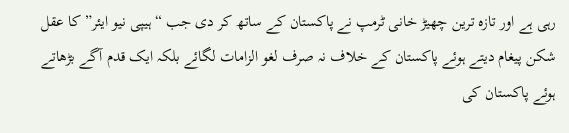رہی ہے اور تازہ ترین چھیڑ خانی ٹرمپ نے پاکستان کے ساتھ کر دی جب “ہیپی نیو ایئر” کا عقل شکن پیغام دیتے ہوئے پاکستان کے خلاف نہ صرف لغو الزامات لگائے بلکہ ایک قدم آگے بڑھاتے ہوئے پاکستان کی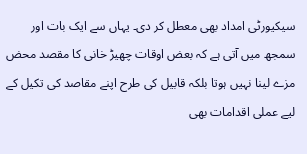سیکیورٹی امداد بھی معطل کر دی۔ یہاں سے ایک بات اور سمجھ میں آتی ہے کہ بعض اوقات چھیڑ خانی کا مقصد محض مزے لینا نہیں ہوتا بلکہ قابیل کی طرح اپنے مقاصد کی تکیل کے لیے عملی اقدامات بھی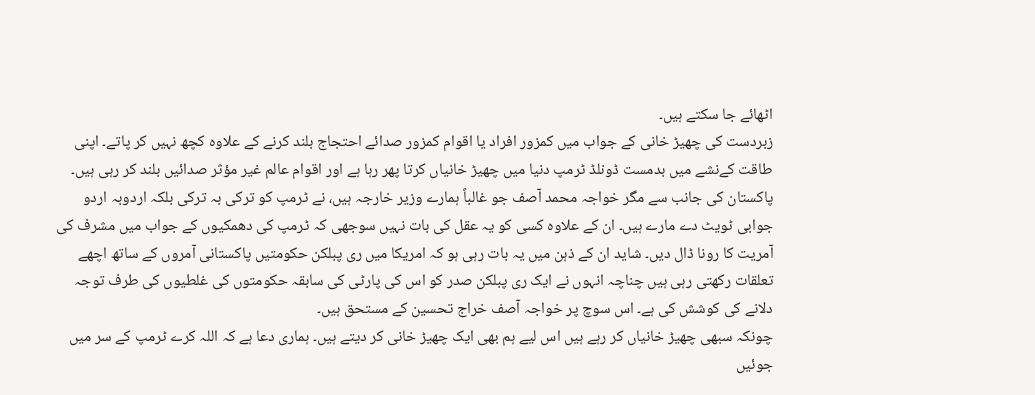اٹھائے جا سکتے ہیں۔
زبردست کی چھیڑ خانی کے جواب میں کمزور افراد یا اقوام کمزور صدائے احتجاج بلند کرنے کے علاوہ کچھ نہیں کر پاتے۔ اپنی طاقت کےنشے میں بدمست ڈونلڈ ٹرمپ دنیا میں چھیڑ خانیاں کرتا پھر رہا ہے اور اقوام عالم غیر مؤثر صدائیں بلند کر رہی ہیں۔
پاکستان کی جانب سے مگر خواجہ محمد آصف جو غالباً ہمارے وزیر خارجہ ہیں، نے ٹرمپ کو ترکی بہ ترکی بلکہ اردوبہ اردو جوابی ٹویٹ دے مارے ہیں۔ ان کے علاوہ کسی کو یہ عقل کی بات نہیں سوجھی کہ ٹرمپ کی دھمکیوں کے جواب میں مشرف کی آمریت کا رونا ڈال دیں۔ شاید ان کے ذہن میں یہ بات رہی ہو کہ امریکا میں ری پبلکن حکومتیں پاکستانی آمروں کے ساتھ اچھے تعلقات رکھتی رہی ہیں چناچہ انہوں نے ایک ری پبلکن صدر کو اس کی پارٹی کی سابقہ حکومتوں کی غلطیوں کی طرف توجہ دلانے کی کوشش کی ہے۔ اس سوچ پر خواجہ آصف خراج تحسین کے مستحق ہیں۔
چونکہ سبھی چھیڑ خانیاں کر رہے ہیں اس لیے ہم بھی ایک چھیڑ خانی کر دیتے ہیں۔ ہماری دعا ہے کہ اللہ کرے ٹرمپ کے سر میں جوئیں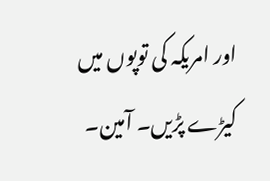اور امریکہ کی توپوں میں کیڑے پڑیں۔ آمین۔